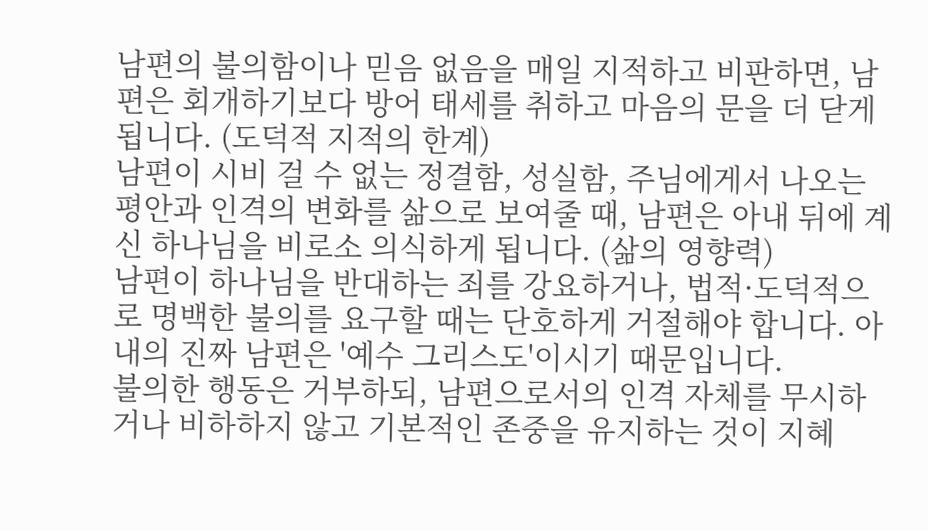남편의 불의함이나 믿음 없음을 매일 지적하고 비판하면, 남편은 회개하기보다 방어 태세를 취하고 마음의 문을 더 닫게 됩니다. (도덕적 지적의 한계)
남편이 시비 걸 수 없는 정결함, 성실함, 주님에게서 나오는 평안과 인격의 변화를 삶으로 보여줄 때, 남편은 아내 뒤에 계신 하나님을 비로소 의식하게 됩니다. (삶의 영향력)
남편이 하나님을 반대하는 죄를 강요하거나, 법적·도덕적으로 명백한 불의를 요구할 때는 단호하게 거절해야 합니다. 아내의 진짜 남편은 '예수 그리스도'이시기 때문입니다.
불의한 행동은 거부하되, 남편으로서의 인격 자체를 무시하거나 비하하지 않고 기본적인 존중을 유지하는 것이 지혜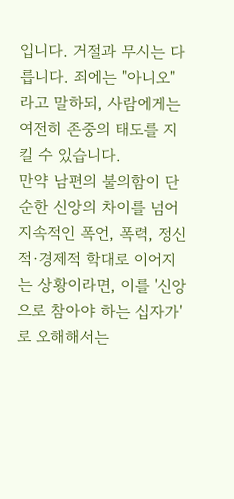입니다. 거절과 무시는 다릅니다. 죄에는 "아니오"라고 말하되, 사람에게는 여전히 존중의 태도를 지킬 수 있습니다.
만약 남편의 불의함이 단순한 신앙의 차이를 넘어 지속적인 폭언, 폭력, 정신적·경제적 학대로 이어지는 상황이라면, 이를 '신앙으로 참아야 하는 십자가'로 오해해서는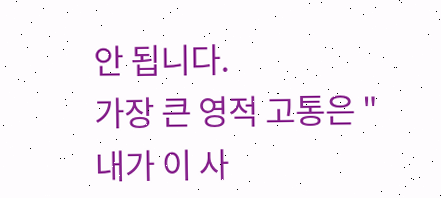안 됩니다.
가장 큰 영적 고통은 "내가 이 사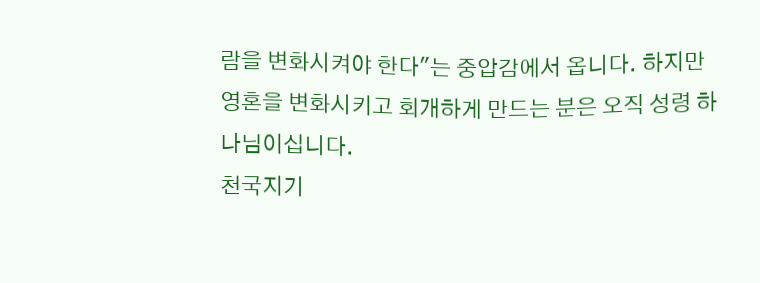람을 변화시켜야 한다"는 중압감에서 옵니다. 하지만 영혼을 변화시키고 회개하게 만드는 분은 오직 성령 하나님이십니다.
천국지기